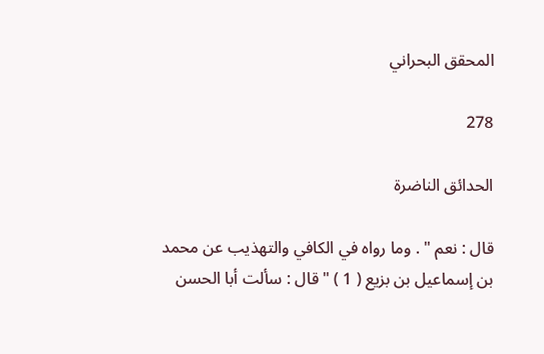المحقق البحراني

278

الحدائق الناضرة

قال : نعم " . وما رواه في الكافي والتهذيب عن محمد بن إسماعيل بن بزيع ( 1 ) " قال : سألت أبا الحسن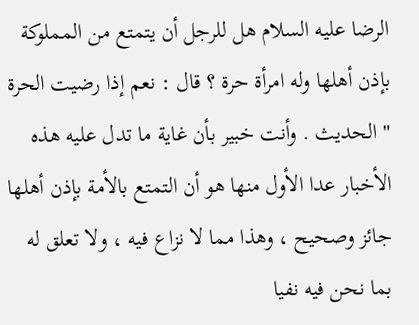الرضا عليه السلام هل للرجل أن يتمتع من المملوكة بإذن أهلها وله امرأة حرة ؟ قال : نعم إذا رضيت الحرة " الحديث . وأنت خبير بأن غاية ما تدل عليه هذه الأخبار عدا الأول منها هو أن التمتع بالأمة بإذن أهلها جائز وصحيح ، وهذا مما لا نزاع فيه ، ولا تعلق له بما نحن فيه نفيا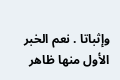وإثباتا . نعم الخبر الأول منها ظاهر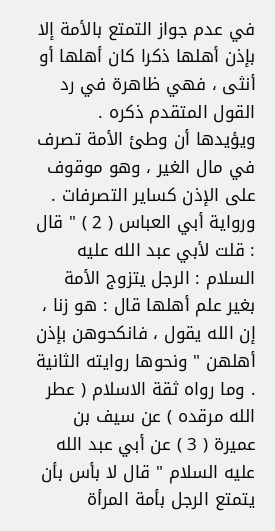في عدم جواز التمتع بالأمة إلا بإذن أهلها ذكرا كان أهلها أو أنثى ، فهي ظاهرة في رد القول المتقدم ذكره . ويؤيدها أن وطئ الأمة تصرف في مال الغير ، وهو موقوف على الإذن كساير التصرفات . ورواية أبي العباس ( 2 ) " قال : قلت لأبي عبد الله عليه السلام : الرجل يتزوج الأمة بغير علم أهلها قال : هو زنا ، إن الله يقول ، فانكحوهن بإذن أهلهن " ونحوها روايته الثانية . وما رواه ثقة الاسلام ( عطر الله مرقده ) عن سيف بن عميرة ( 3 ) عن أبي عبد الله عليه السلام " قال لا بأس بأن يتمتع الرجل بأمة المرأة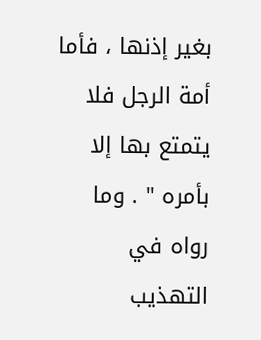بغير إذنها ، فأما أمة الرجل فلا يتمتع بها إلا بأمره " . وما رواه في التهذيب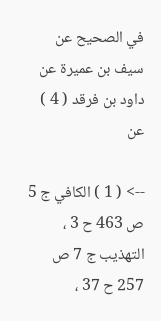في الصحيح عن سيف بن عميرة عن داود بن فرقد ( 4 ) عن

--> ( 1 ) الكافي ج 5 ص 463 ح 3 ، التهذيب ج 7 ص 257 ح 37 ،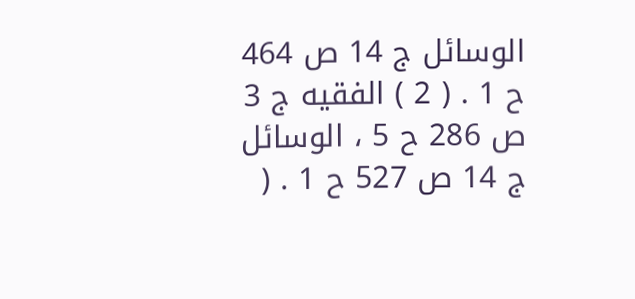الوسائل ج 14 ص 464 ح 1 . ( 2 ) الفقيه ج 3 ص 286 ح 5 ، الوسائل ج 14 ص 527 ح 1 . (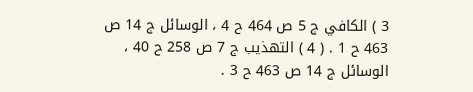3 ) الكافي ج 5 ص 464 ح 4 ، الوسائل ج 14 ص 463 ح 1 . ( 4 ) التهذيب ج 7 ص 258 ح 40 ، الوسائل ج 14 ص 463 ح 3 .